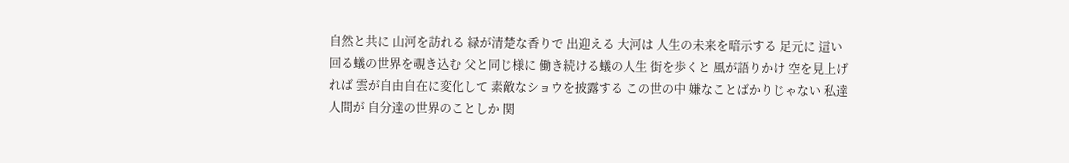自然と共に 山河を訪れる 緑が清楚な香りで 出迎える 大河は 人生の未来を暗示する 足元に 這い回る蟻の世界を覗き込む 父と同じ様に 働き続ける蟻の人生 街を歩くと 風が語りかけ 空を見上げれば 雲が自由自在に変化して 素敵なショウを披露する この世の中 嫌なことばかりじゃない 私達人間が 自分達の世界のことしか 関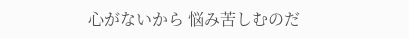心がないから 悩み苦しむのだ